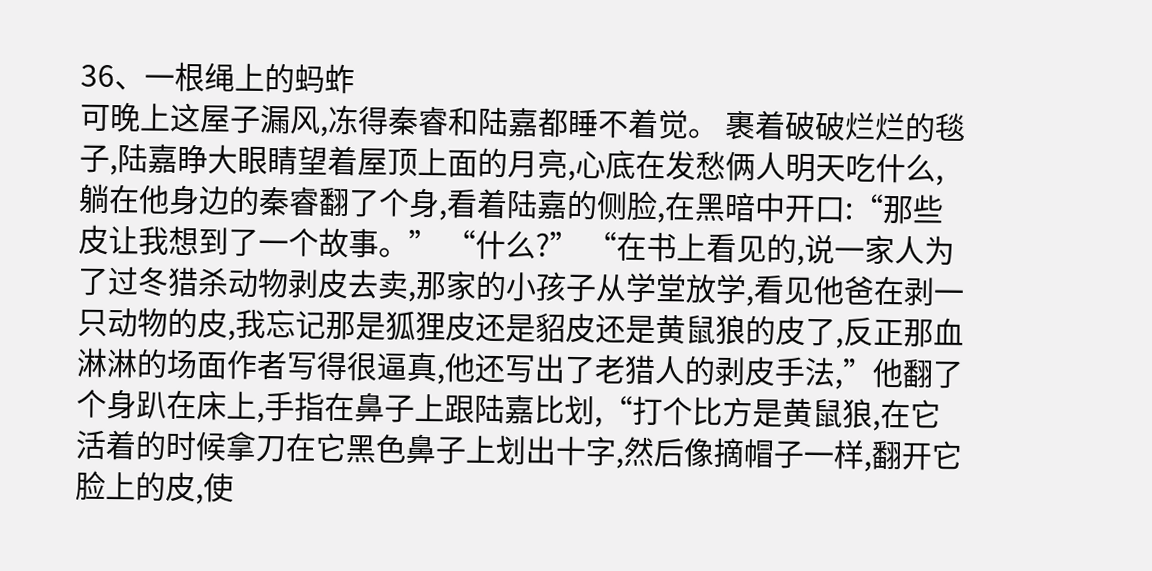36、一根绳上的蚂蚱
可晚上这屋子漏风,冻得秦睿和陆嘉都睡不着觉。 裹着破破烂烂的毯子,陆嘉睁大眼睛望着屋顶上面的月亮,心底在发愁俩人明天吃什么,躺在他身边的秦睿翻了个身,看着陆嘉的侧脸,在黑暗中开口:“那些皮让我想到了一个故事。” “什么?” “在书上看见的,说一家人为了过冬猎杀动物剥皮去卖,那家的小孩子从学堂放学,看见他爸在剥一只动物的皮,我忘记那是狐狸皮还是貂皮还是黄鼠狼的皮了,反正那血淋淋的场面作者写得很逼真,他还写出了老猎人的剥皮手法,”他翻了个身趴在床上,手指在鼻子上跟陆嘉比划,“打个比方是黄鼠狼,在它活着的时候拿刀在它黑色鼻子上划出十字,然后像摘帽子一样,翻开它脸上的皮,使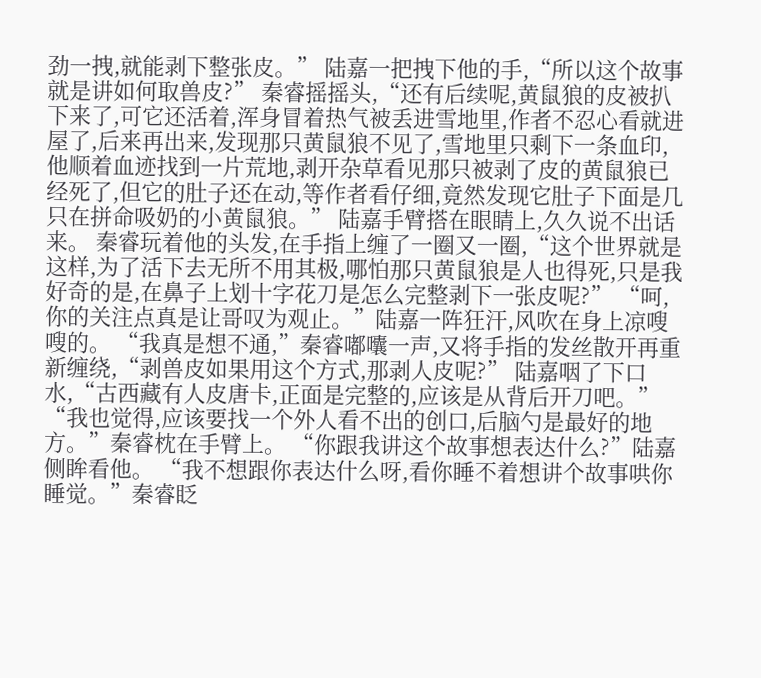劲一拽,就能剥下整张皮。” 陆嘉一把拽下他的手,“所以这个故事就是讲如何取兽皮?” 秦睿摇摇头,“还有后续呢,黄鼠狼的皮被扒下来了,可它还活着,浑身冒着热气被丢进雪地里,作者不忍心看就进屋了,后来再出来,发现那只黄鼠狼不见了,雪地里只剩下一条血印,他顺着血迹找到一片荒地,剥开杂草看见那只被剥了皮的黄鼠狼已经死了,但它的肚子还在动,等作者看仔细,竟然发现它肚子下面是几只在拼命吸奶的小黄鼠狼。” 陆嘉手臂搭在眼睛上,久久说不出话来。 秦睿玩着他的头发,在手指上缠了一圈又一圈,“这个世界就是这样,为了活下去无所不用其极,哪怕那只黄鼠狼是人也得死,只是我好奇的是,在鼻子上划十字花刀是怎么完整剥下一张皮呢?” “呵,你的关注点真是让哥叹为观止。”陆嘉一阵狂汗,风吹在身上凉嗖嗖的。 “我真是想不通,”秦睿嘟囔一声,又将手指的发丝散开再重新缠绕,“剥兽皮如果用这个方式,那剥人皮呢?” 陆嘉咽了下口水,“古西藏有人皮唐卡,正面是完整的,应该是从背后开刀吧。” “我也觉得,应该要找一个外人看不出的创口,后脑勺是最好的地方。”秦睿枕在手臂上。 “你跟我讲这个故事想表达什么?”陆嘉侧眸看他。 “我不想跟你表达什么呀,看你睡不着想讲个故事哄你睡觉。”秦睿眨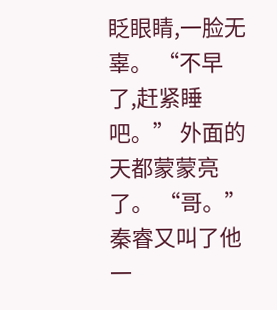眨眼睛,一脸无辜。 “不早了,赶紧睡吧。” 外面的天都蒙蒙亮了。 “哥。”秦睿又叫了他一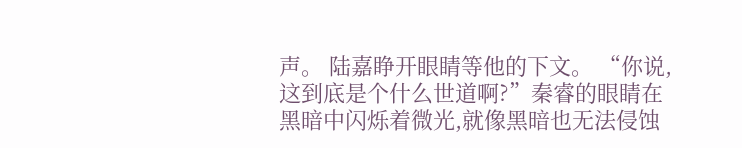声。 陆嘉睁开眼睛等他的下文。 “你说,这到底是个什么世道啊?”秦睿的眼睛在黑暗中闪烁着微光,就像黑暗也无法侵蚀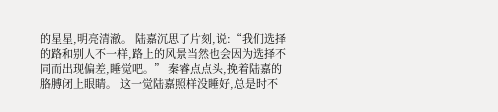的星星,明亮清澈。 陆嘉沉思了片刻,说:“我们选择的路和别人不一样,路上的风景当然也会因为选择不同而出现偏差,睡觉吧。” 秦睿点点头,挽着陆嘉的胳膊闭上眼睛。 这一觉陆嘉照样没睡好,总是时不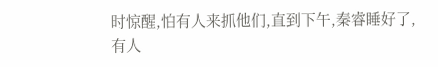时惊醒,怕有人来抓他们,直到下午,秦睿睡好了,有人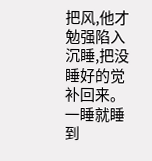把风,他才勉强陷入沉睡,把没睡好的觉补回来。 一睡就睡到